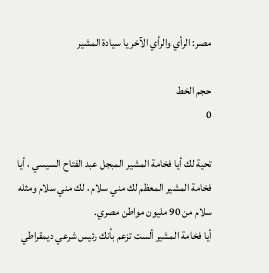مصر: الرأي والرأي الآخر يا سيادة المشير

حجم الخط
0

تحية لك أيا فخامة المشير المبجل عبد الفتاح السيسي ، أيا فخامة المشير المعظم لك مني سلام ، لك مني سلام ومثله سلام من 90 مليون مواطن مصري.
أيا فخامة المشير ألست تزعم بأنك رئيس شرعي ديمقراطي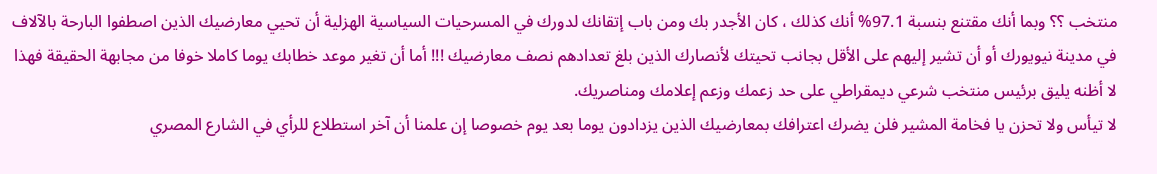منتخب ؟؟ وبما أنك مقتنع بنسبة 97.1% أنك كذلك ، كان الأجدر بك ومن باب إتقانك لدورك في المسرحيات السياسية الهزلية أن تحيي معارضيك الذين اصطفوا البارحة بالآلاف في مدينة نيويورك أو أن تشير إليهم على الأقل بجانب تحيتك لأنصارك الذين بلغ تعدادهم نصف معارضيك !!! أما أن تغير موعد خطابك يوما كاملا خوفا من مجابهة الحقيقة فهذا لا أظنه يليق برئيس منتخب شرعي ديمقراطي على حد زعمك وزعم إعلامك ومناصريك.
لا تيأس ولا تحزن يا فخامة المشير فلن يضرك اعترافك بمعارضيك الذين يزدادون يوما بعد يوم خصوصا إن علمنا أن آخر استطلاع للرأي في الشارع المصري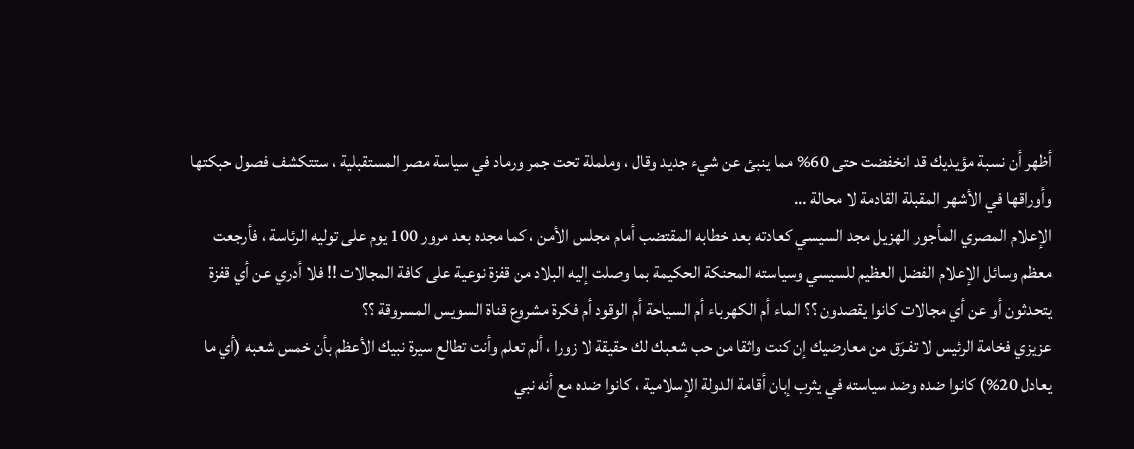أظهر أن نسبة مؤيديك قد انخفضت حتى 60% مما ينبئ عن شيء جديد وقال ، وململة تحت جمر ورماد في سياسة مصر المستقبلية ، ستتكشف فصول حبكتها وأوراقها في الأشهر المقبلة القادمة لا محالة …
الإعلام المصري المأجور الهزيل مجد السيسي كعادته بعد خطابه المقتضب أمام مجلس الأمن ، كما مجده بعد مرور 100 يوم على توليه الرئاسة ، فأرجعت معظم وسائل الإعلام الفضل العظيم للسيسي وسياسته المحنكة الحكيمة بما وصلت إليه البلاد من قفزة نوعية على كافة المجالات !! فلا أدري عن أي قفزة يتحدثون أو عن أي مجالات كانوا يقصدون ؟؟ الماء أم الكهرباء أم السياحة أم الوقود أم فكرة مشروع قناة السويس المسروقة ؟؟
عزيزي فخامة الرئيس لا تفـرَق من معارضيك إن كنت واثقا من حب شعبك لك حقيقة لا زورا ، ألم تعلم وأنت تطالع سيرة نبيك الأعظم بأن خمس شعبه (أي ما يعادل 20%) كانوا ضده وضد سياسته في يثرب إبان أقامة الدولة الإسلامية ، كانوا ضده مع أنه نبي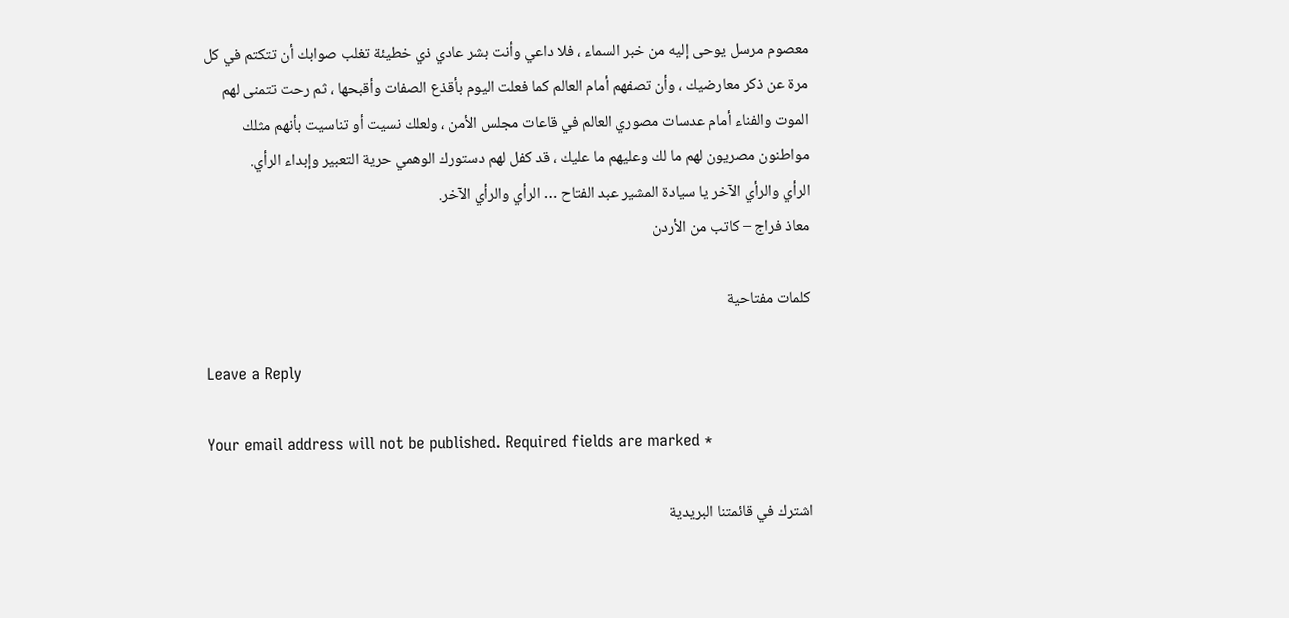معصوم مرسل يوحى إليه من خبر السماء ، فلا داعي وأنت بشر عادي ذي خطيئة تغلب صوابك أن تتكتم في كل مرة عن ذكر معارضيك ، وأن تصفهم أمام العالم كما فعلت اليوم بأقذع الصفات وأقبحها ، ثم رحت تتمنى لهم الموت والفناء أمام عدسات مصوري العالم في قاعات مجلس الأمن ، ولعلك نسيت أو تناسيت بأنهم مثلك مواطنون مصريون لهم ما لك وعليهم ما عليك ، قد كفل لهم دستورك الوهمي حرية التعبير وإبداء الرأي.
الرأي والرأي الآخر يا سيادة المشير عبد الفتاح … الرأي والرأي الآخر.
معاذ فراج – كاتب من الأردن

كلمات مفتاحية

Leave a Reply

Your email address will not be published. Required fields are marked *

اشترك في قائمتنا البريدية